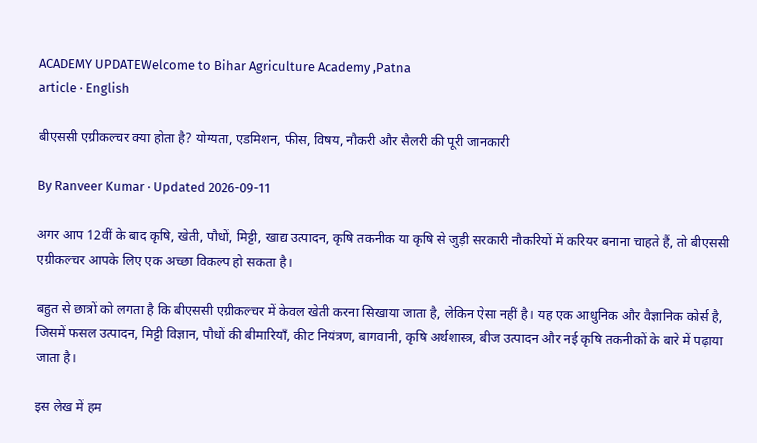ACADEMY UPDATEWelcome to Bihar Agriculture Academy ,Patna
article · English

बीएससी एग्रीकल्चर क्या होता है? योग्यता, एडमिशन, फीस, विषय, नौकरी और सैलरी की पूरी जानकारी

By Ranveer Kumar · Updated 2026-09-11

अगर आप 12वीं के बाद कृषि, खेती, पौधों, मिट्टी, खाद्य उत्पादन, कृषि तकनीक या कृषि से जुड़ी सरकारी नौकरियों में करियर बनाना चाहते हैं, तो बीएससी एग्रीकल्चर आपके लिए एक अच्छा विकल्प हो सकता है।

बहुत से छात्रों को लगता है कि बीएससी एग्रीकल्चर में केवल खेती करना सिखाया जाता है, लेकिन ऐसा नहीं है। यह एक आधुनिक और वैज्ञानिक कोर्स है, जिसमें फसल उत्पादन, मिट्टी विज्ञान, पौधों की बीमारियाँ, कीट नियंत्रण, बागवानी, कृषि अर्थशास्त्र, बीज उत्पादन और नई कृषि तकनीकों के बारे में पढ़ाया जाता है।

इस लेख में हम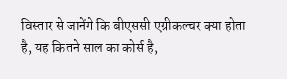विस्तार से जानेंगे कि बीएससी एग्रीकल्चर क्या होता है, यह कितने साल का कोर्स है,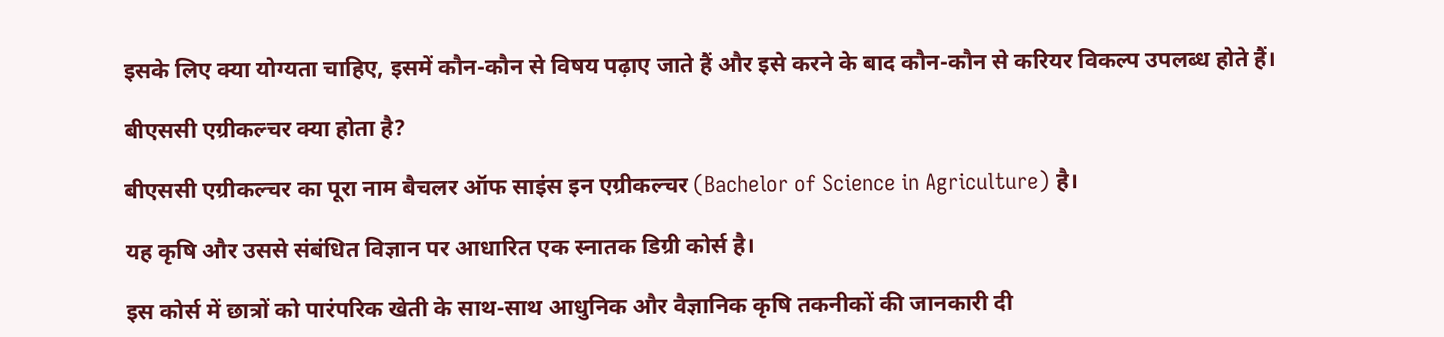इसके लिए क्या योग्यता चाहिए, इसमें कौन-कौन से विषय पढ़ाए जाते हैं और इसे करने के बाद कौन-कौन से करियर विकल्प उपलब्ध होते हैं।

बीएससी एग्रीकल्चर क्या होता है?

बीएससी एग्रीकल्चर का पूरा नाम बैचलर ऑफ साइंस इन एग्रीकल्चर (Bachelor of Science in Agriculture) है।

यह कृषि और उससे संबंधित विज्ञान पर आधारित एक स्नातक डिग्री कोर्स है।

इस कोर्स में छात्रों को पारंपरिक खेती के साथ-साथ आधुनिक और वैज्ञानिक कृषि तकनीकों की जानकारी दी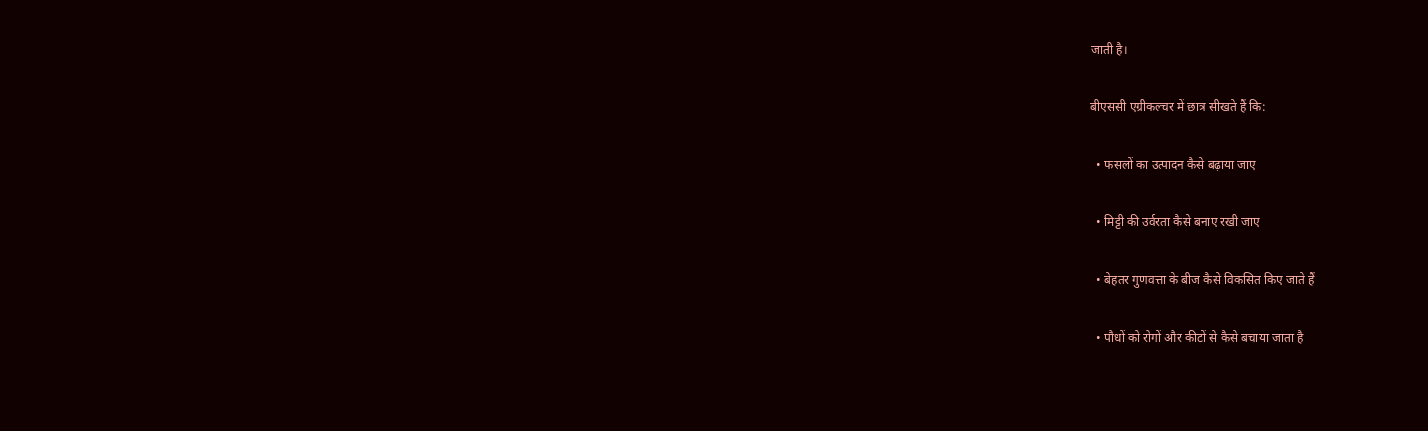जाती है।

बीएससी एग्रीकल्चर में छात्र सीखते हैं कि:

  • फसलों का उत्पादन कैसे बढ़ाया जाए

  • मिट्टी की उर्वरता कैसे बनाए रखी जाए

  • बेहतर गुणवत्ता के बीज कैसे विकसित किए जाते हैं

  • पौधों को रोगों और कीटों से कैसे बचाया जाता है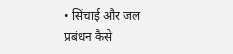• सिंचाई और जल प्रबंधन कैसे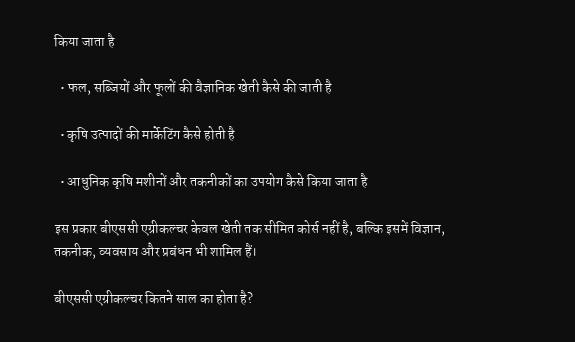किया जाता है

  • फल, सब्जियों और फूलों की वैज्ञानिक खेती कैसे की जाती है

  • कृषि उत्पादों की मार्केटिंग कैसे होती है

  • आधुनिक कृषि मशीनों और तकनीकों का उपयोग कैसे किया जाता है

इस प्रकार बीएससी एग्रीकल्चर केवल खेती तक सीमित कोर्स नहीं है, बल्कि इसमें विज्ञान, तकनीक, व्यवसाय और प्रबंधन भी शामिल हैं।

बीएससी एग्रीकल्चर कितने साल का होता है?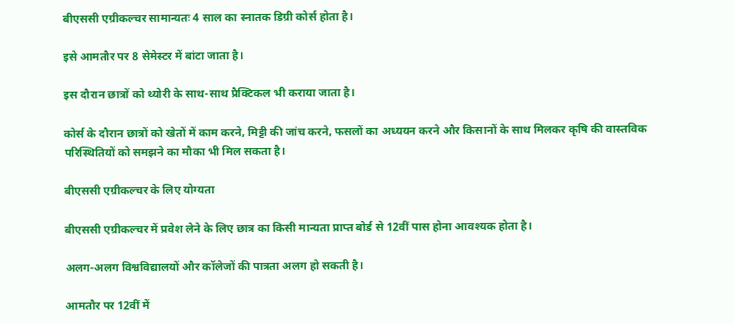बीएससी एग्रीकल्चर सामान्यतः 4 साल का स्नातक डिग्री कोर्स होता है।

इसे आमतौर पर 8 सेमेस्टर में बांटा जाता है।

इस दौरान छात्रों को थ्योरी के साथ-साथ प्रैक्टिकल भी कराया जाता है।

कोर्स के दौरान छात्रों को खेतों में काम करने, मिट्टी की जांच करने, फसलों का अध्ययन करने और किसानों के साथ मिलकर कृषि की वास्तविक परिस्थितियों को समझने का मौका भी मिल सकता है।

बीएससी एग्रीकल्चर के लिए योग्यता

बीएससी एग्रीकल्चर में प्रवेश लेने के लिए छात्र का किसी मान्यता प्राप्त बोर्ड से 12वीं पास होना आवश्यक होता है।

अलग-अलग विश्वविद्यालयों और कॉलेजों की पात्रता अलग हो सकती है।

आमतौर पर 12वीं में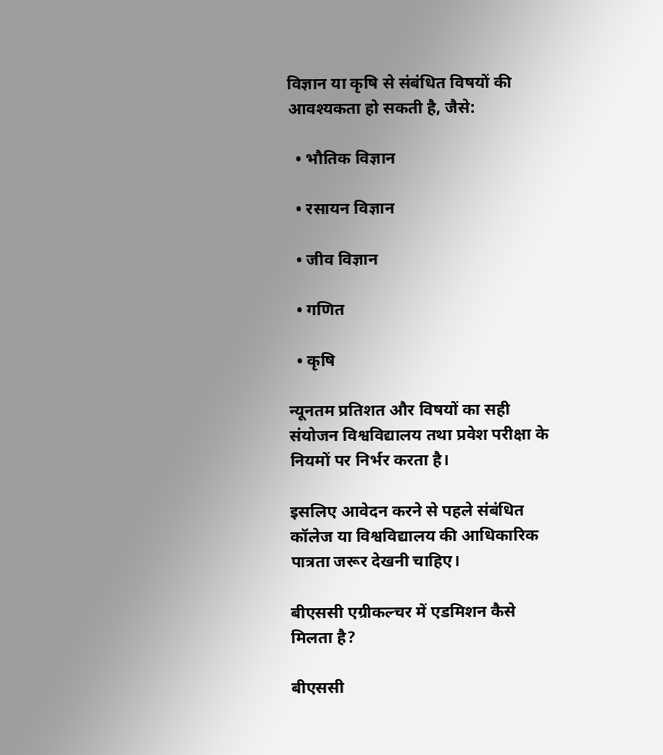विज्ञान या कृषि से संबंधित विषयों की आवश्यकता हो सकती है, जैसे:

  • भौतिक विज्ञान

  • रसायन विज्ञान

  • जीव विज्ञान

  • गणित

  • कृषि

न्यूनतम प्रतिशत और विषयों का सही संयोजन विश्वविद्यालय तथा प्रवेश परीक्षा के नियमों पर निर्भर करता है।

इसलिए आवेदन करने से पहले संबंधित कॉलेज या विश्वविद्यालय की आधिकारिक पात्रता जरूर देखनी चाहिए।

बीएससी एग्रीकल्चर में एडमिशन कैसे मिलता है?

बीएससी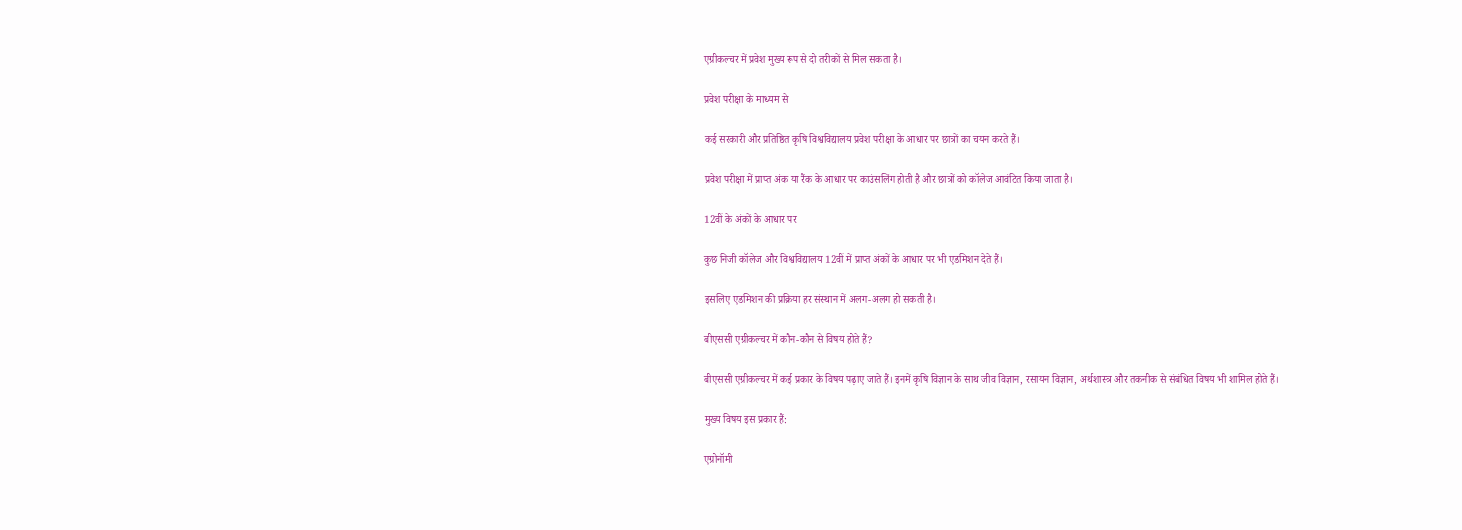एग्रीकल्चर में प्रवेश मुख्य रूप से दो तरीकों से मिल सकता है।

प्रवेश परीक्षा के माध्यम से

कई सरकारी और प्रतिष्ठित कृषि विश्वविद्यालय प्रवेश परीक्षा के आधार पर छात्रों का चयन करते हैं।

प्रवेश परीक्षा में प्राप्त अंक या रैंक के आधार पर काउंसलिंग होती है और छात्रों को कॉलेज आवंटित किया जाता है।

12वीं के अंकों के आधार पर

कुछ निजी कॉलेज और विश्वविद्यालय 12वीं में प्राप्त अंकों के आधार पर भी एडमिशन देते हैं।

इसलिए एडमिशन की प्रक्रिया हर संस्थान में अलग-अलग हो सकती है।

बीएससी एग्रीकल्चर में कौन-कौन से विषय होते हैं?

बीएससी एग्रीकल्चर में कई प्रकार के विषय पढ़ाए जाते हैं। इनमें कृषि विज्ञान के साथ जीव विज्ञान, रसायन विज्ञान, अर्थशास्त्र और तकनीक से संबंधित विषय भी शामिल होते हैं।

मुख्य विषय इस प्रकार हैं:

एग्रोनॉमी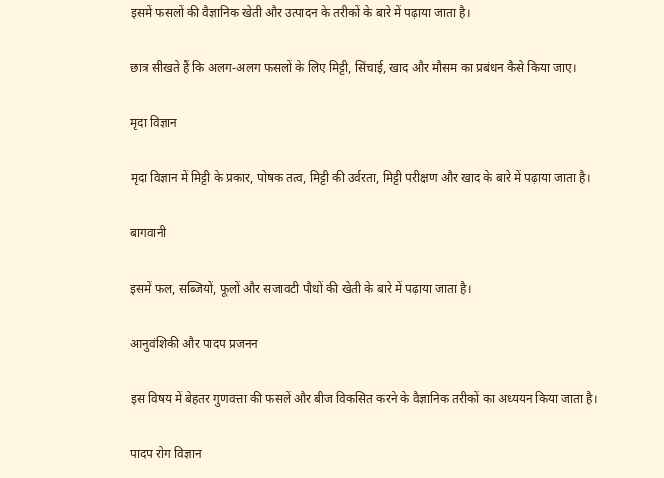इसमें फसलों की वैज्ञानिक खेती और उत्पादन के तरीकों के बारे में पढ़ाया जाता है।

छात्र सीखते हैं कि अलग-अलग फसलों के लिए मिट्टी, सिंचाई, खाद और मौसम का प्रबंधन कैसे किया जाए।

मृदा विज्ञान

मृदा विज्ञान में मिट्टी के प्रकार, पोषक तत्व, मिट्टी की उर्वरता, मिट्टी परीक्षण और खाद के बारे में पढ़ाया जाता है।

बागवानी

इसमें फल, सब्जियों, फूलों और सजावटी पौधों की खेती के बारे में पढ़ाया जाता है।

आनुवंशिकी और पादप प्रजनन

इस विषय में बेहतर गुणवत्ता की फसलें और बीज विकसित करने के वैज्ञानिक तरीकों का अध्ययन किया जाता है।

पादप रोग विज्ञान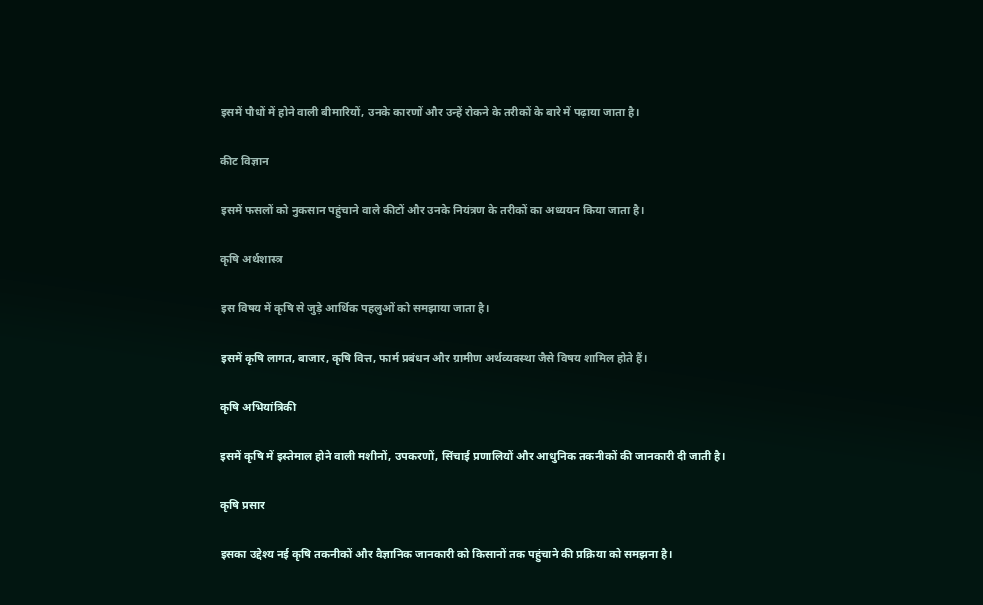इसमें पौधों में होने वाली बीमारियों, उनके कारणों और उन्हें रोकने के तरीकों के बारे में पढ़ाया जाता है।

कीट विज्ञान

इसमें फसलों को नुकसान पहुंचाने वाले कीटों और उनके नियंत्रण के तरीकों का अध्ययन किया जाता है।

कृषि अर्थशास्त्र

इस विषय में कृषि से जुड़े आर्थिक पहलुओं को समझाया जाता है।

इसमें कृषि लागत, बाजार, कृषि वित्त, फार्म प्रबंधन और ग्रामीण अर्थव्यवस्था जैसे विषय शामिल होते हैं।

कृषि अभियांत्रिकी

इसमें कृषि में इस्तेमाल होने वाली मशीनों, उपकरणों, सिंचाई प्रणालियों और आधुनिक तकनीकों की जानकारी दी जाती है।

कृषि प्रसार

इसका उद्देश्य नई कृषि तकनीकों और वैज्ञानिक जानकारी को किसानों तक पहुंचाने की प्रक्रिया को समझना है।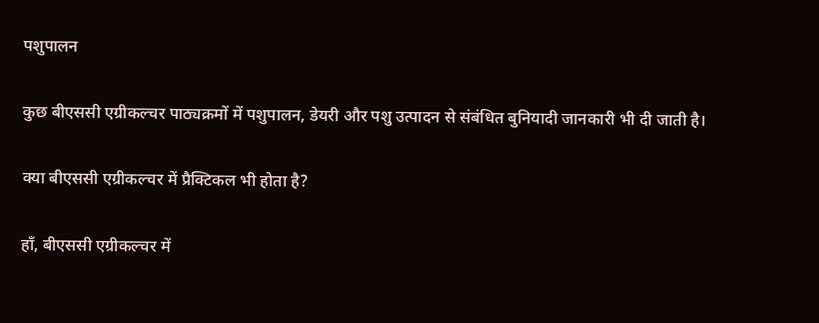पशुपालन

कुछ बीएससी एग्रीकल्चर पाठ्यक्रमों में पशुपालन, डेयरी और पशु उत्पादन से संबंधित बुनियादी जानकारी भी दी जाती है।

क्या बीएससी एग्रीकल्चर में प्रैक्टिकल भी होता है?

हाँ, बीएससी एग्रीकल्चर में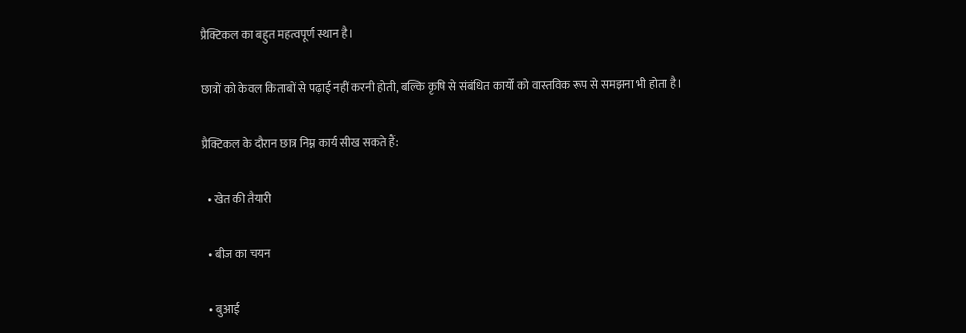प्रैक्टिकल का बहुत महत्वपूर्ण स्थान है।

छात्रों को केवल किताबों से पढ़ाई नहीं करनी होती, बल्कि कृषि से संबंधित कार्यों को वास्तविक रूप से समझना भी होता है।

प्रैक्टिकल के दौरान छात्र निम्न कार्य सीख सकते हैं:

  • खेत की तैयारी

  • बीज का चयन

  • बुआई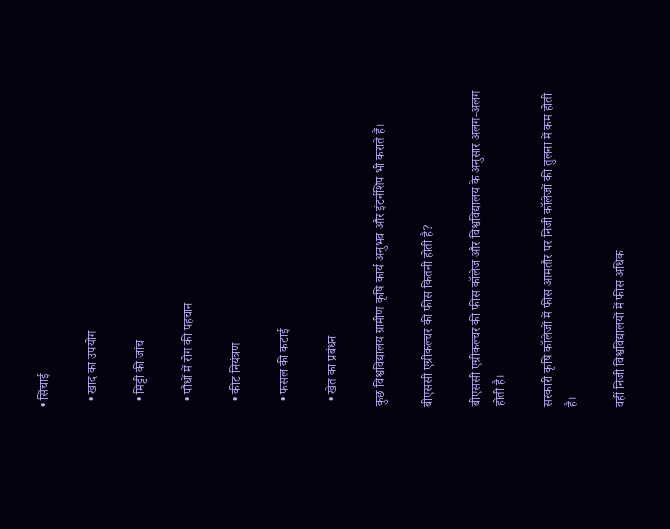• सिंचाई

  • खाद का उपयोग

  • मिट्टी की जांच

  • पौधों में रोग की पहचान

  • कीट नियंत्रण

  • फसल की कटाई

  • खेत का प्रबंधन

कुछ विश्वविद्यालय ग्रामीण कृषि कार्य अनुभव और इंटर्नशिप भी कराते हैं।

बीएससी एग्रीकल्चर की फीस कितनी होती है?

बीएससी एग्रीकल्चर की फीस कॉलेज और विश्वविद्यालय के अनुसार अलग-अलग होती है।

सरकारी कृषि कॉलेजों में फीस आमतौर पर निजी कॉलेजों की तुलना में कम होती है।

वहीं निजी विश्वविद्यालयों में फीस अधिक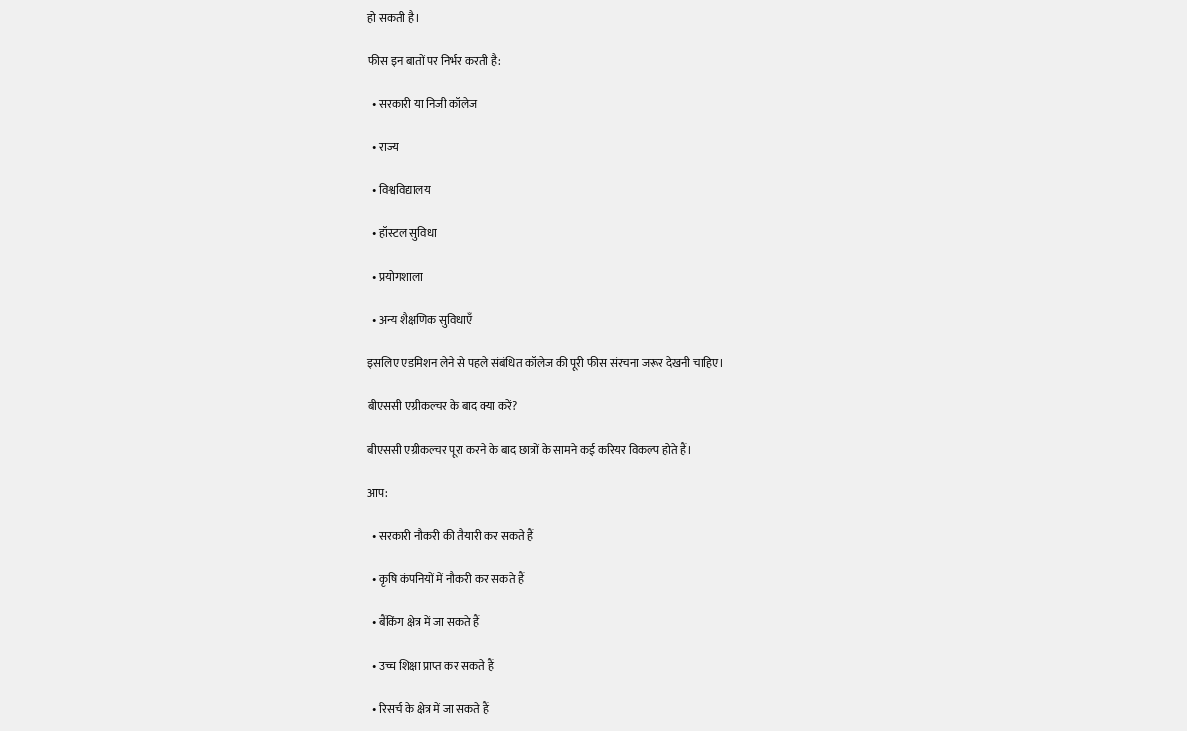हो सकती है।

फीस इन बातों पर निर्भर करती है:

  • सरकारी या निजी कॉलेज

  • राज्य

  • विश्वविद्यालय

  • हॉस्टल सुविधा

  • प्रयोगशाला

  • अन्य शैक्षणिक सुविधाएँ

इसलिए एडमिशन लेने से पहले संबंधित कॉलेज की पूरी फीस संरचना जरूर देखनी चाहिए।

बीएससी एग्रीकल्चर के बाद क्या करें?

बीएससी एग्रीकल्चर पूरा करने के बाद छात्रों के सामने कई करियर विकल्प होते हैं।

आप:

  • सरकारी नौकरी की तैयारी कर सकते हैं

  • कृषि कंपनियों में नौकरी कर सकते हैं

  • बैंकिंग क्षेत्र में जा सकते हैं

  • उच्च शिक्षा प्राप्त कर सकते हैं

  • रिसर्च के क्षेत्र में जा सकते हैं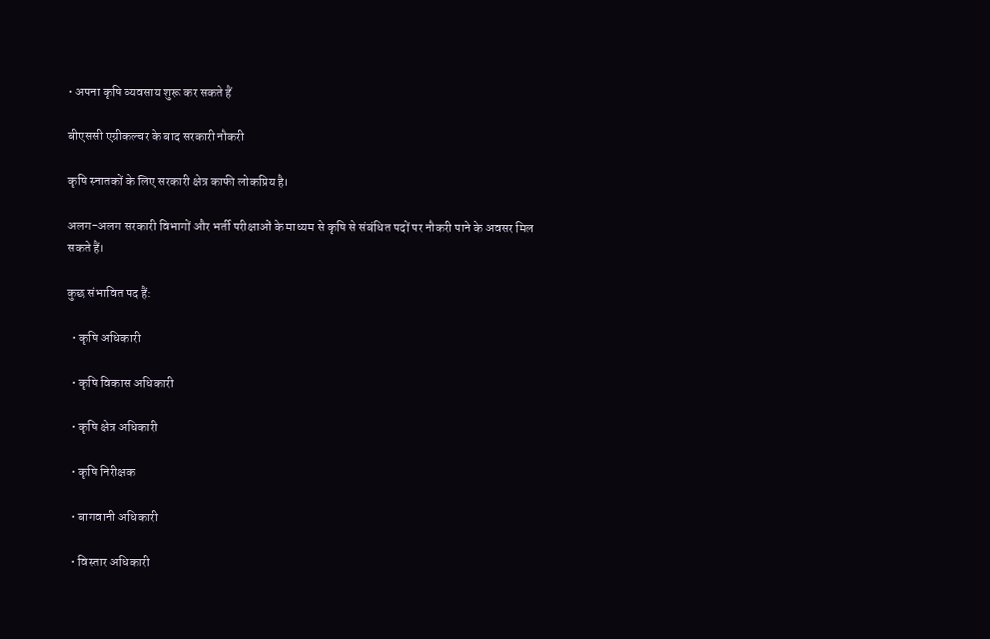• अपना कृषि व्यवसाय शुरू कर सकते हैं

बीएससी एग्रीकल्चर के बाद सरकारी नौकरी

कृषि स्नातकों के लिए सरकारी क्षेत्र काफी लोकप्रिय है।

अलग-अलग सरकारी विभागों और भर्ती परीक्षाओं के माध्यम से कृषि से संबंधित पदों पर नौकरी पाने के अवसर मिल सकते हैं।

कुछ संभावित पद हैं:

  • कृषि अधिकारी

  • कृषि विकास अधिकारी

  • कृषि क्षेत्र अधिकारी

  • कृषि निरीक्षक

  • बागवानी अधिकारी

  • विस्तार अधिकारी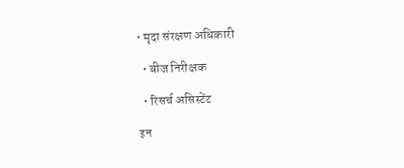• मृदा संरक्षण अधिकारी

  • बीज निरीक्षक

  • रिसर्च असिस्टेंट

इन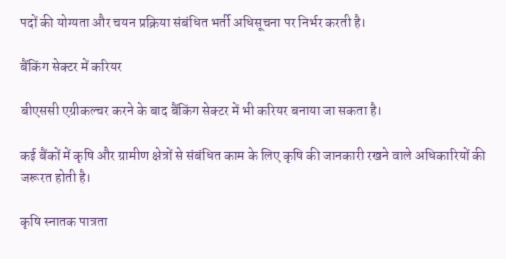पदों की योग्यता और चयन प्रक्रिया संबंधित भर्ती अधिसूचना पर निर्भर करती है।

बैंकिंग सेक्टर में करियर

बीएससी एग्रीकल्चर करने के बाद बैंकिंग सेक्टर में भी करियर बनाया जा सकता है।

कई बैंकों में कृषि और ग्रामीण क्षेत्रों से संबंधित काम के लिए कृषि की जानकारी रखने वाले अधिकारियों की जरूरत होती है।

कृषि स्नातक पात्रता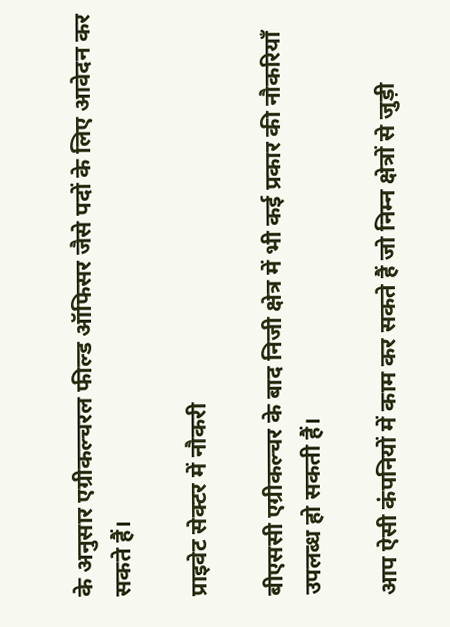के अनुसार एग्रीकल्चरल फील्ड ऑफिसर जैसे पदों के लिए आवेदन कर सकते हैं।

प्राइवेट सेक्टर में नौकरी

बीएससी एग्रीकल्चर के बाद निजी क्षेत्र में भी कई प्रकार की नौकरियाँ उपलब्ध हो सकती हैं।

आप ऐसी कंपनियों में काम कर सकते हैं जो निम्न क्षेत्रों से जुड़ी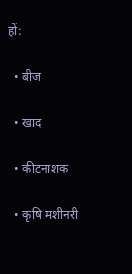हों:

  • बीज

  • खाद

  • कीटनाशक

  • कृषि मशीनरी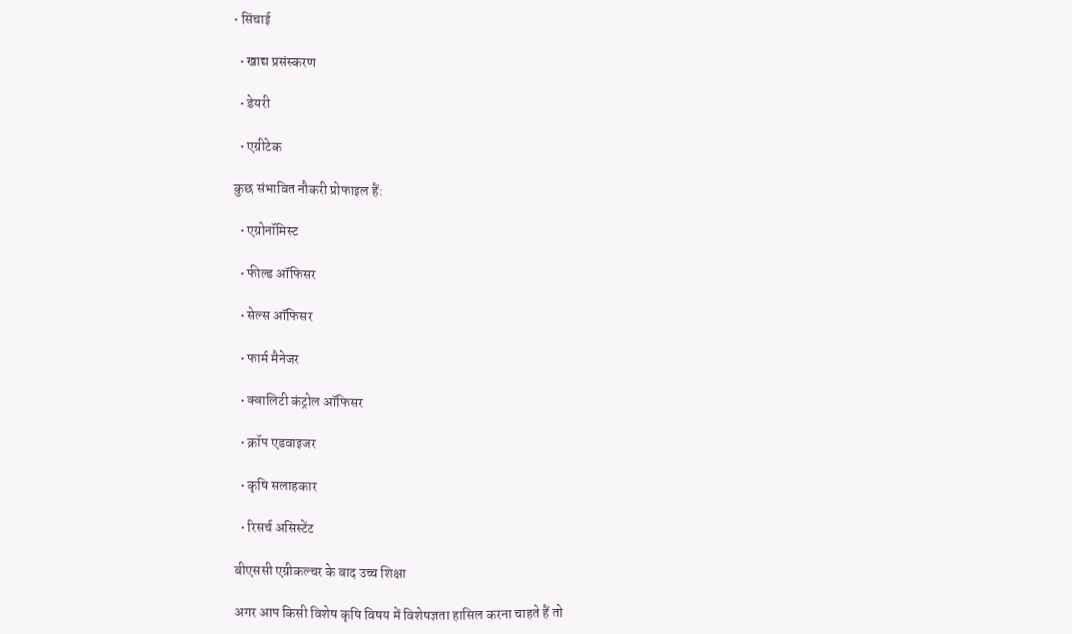• सिंचाई

  • खाद्य प्रसंस्करण

  • डेयरी

  • एग्रीटेक

कुछ संभावित नौकरी प्रोफाइल हैं:

  • एग्रोनॉमिस्ट

  • फील्ड ऑफिसर

  • सेल्स ऑफिसर

  • फार्म मैनेजर

  • क्वालिटी कंट्रोल ऑफिसर

  • क्रॉप एडवाइजर

  • कृषि सलाहकार

  • रिसर्च असिस्टेंट

बीएससी एग्रीकल्चर के बाद उच्च शिक्षा

अगर आप किसी विशेष कृषि विषय में विशेषज्ञता हासिल करना चाहते हैं तो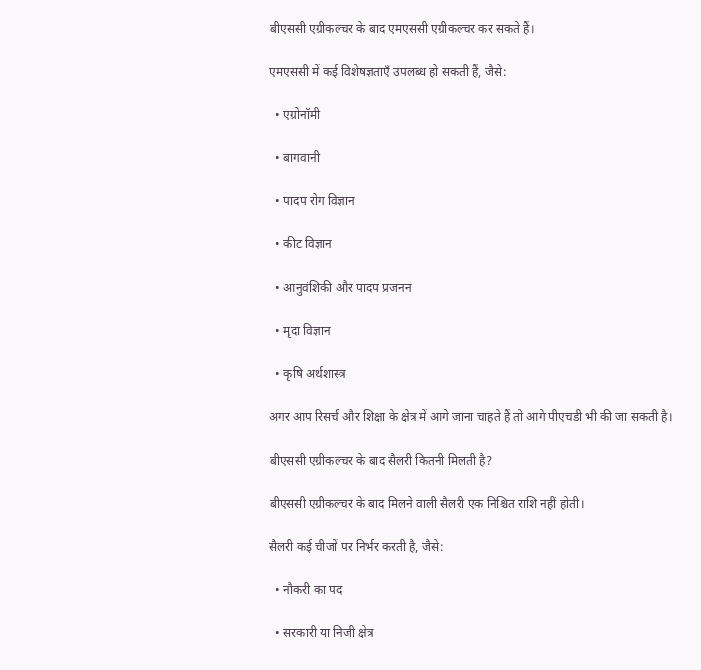बीएससी एग्रीकल्चर के बाद एमएससी एग्रीकल्चर कर सकते हैं।

एमएससी में कई विशेषज्ञताएँ उपलब्ध हो सकती हैं, जैसे:

  • एग्रोनॉमी

  • बागवानी

  • पादप रोग विज्ञान

  • कीट विज्ञान

  • आनुवंशिकी और पादप प्रजनन

  • मृदा विज्ञान

  • कृषि अर्थशास्त्र

अगर आप रिसर्च और शिक्षा के क्षेत्र में आगे जाना चाहते हैं तो आगे पीएचडी भी की जा सकती है।

बीएससी एग्रीकल्चर के बाद सैलरी कितनी मिलती है?

बीएससी एग्रीकल्चर के बाद मिलने वाली सैलरी एक निश्चित राशि नहीं होती।

सैलरी कई चीजों पर निर्भर करती है, जैसे:

  • नौकरी का पद

  • सरकारी या निजी क्षेत्र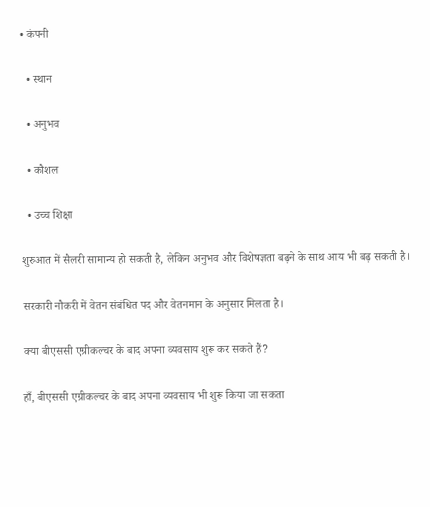• कंपनी

  • स्थान

  • अनुभव

  • कौशल

  • उच्च शिक्षा

शुरुआत में सैलरी सामान्य हो सकती है, लेकिन अनुभव और विशेषज्ञता बढ़ने के साथ आय भी बढ़ सकती है।

सरकारी नौकरी में वेतन संबंधित पद और वेतनमान के अनुसार मिलता है।

क्या बीएससी एग्रीकल्चर के बाद अपना व्यवसाय शुरू कर सकते हैं?

हाँ, बीएससी एग्रीकल्चर के बाद अपना व्यवसाय भी शुरू किया जा सकता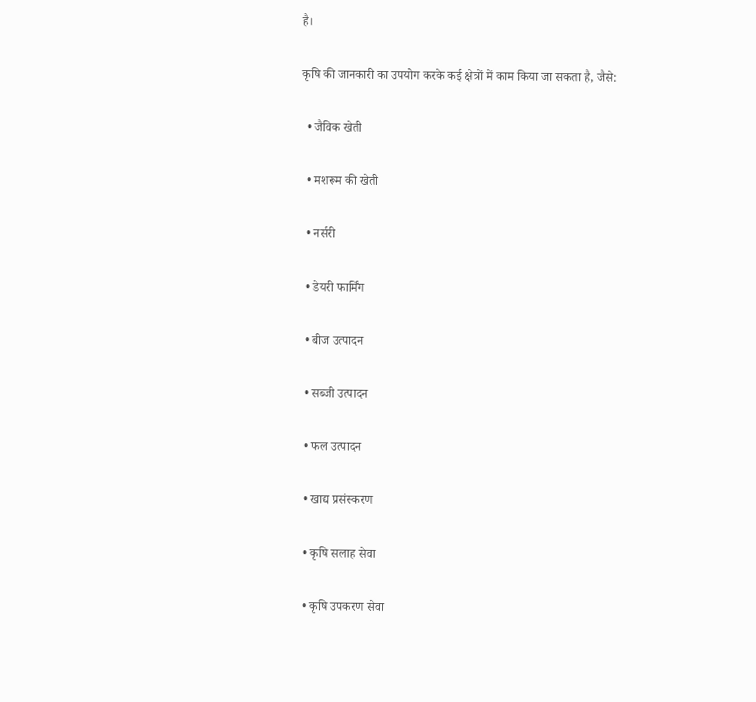है।

कृषि की जानकारी का उपयोग करके कई क्षेत्रों में काम किया जा सकता है, जैसे:

  • जैविक खेती

  • मशरूम की खेती

  • नर्सरी

  • डेयरी फार्मिंग

  • बीज उत्पादन

  • सब्जी उत्पादन

  • फल उत्पादन

  • खाद्य प्रसंस्करण

  • कृषि सलाह सेवा

  • कृषि उपकरण सेवा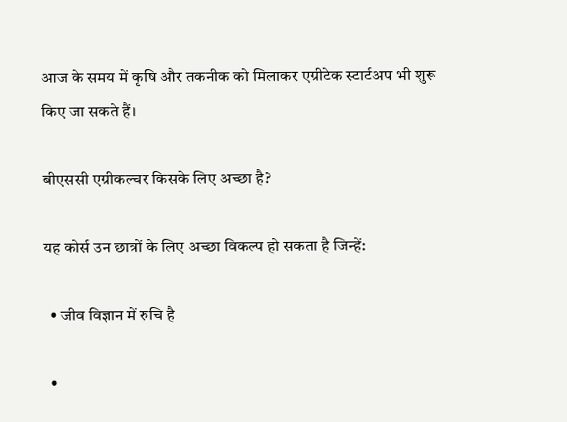आज के समय में कृषि और तकनीक को मिलाकर एग्रीटेक स्टार्टअप भी शुरू किए जा सकते हैं।

बीएससी एग्रीकल्चर किसके लिए अच्छा है?

यह कोर्स उन छात्रों के लिए अच्छा विकल्प हो सकता है जिन्हें:

  • जीव विज्ञान में रुचि है

  •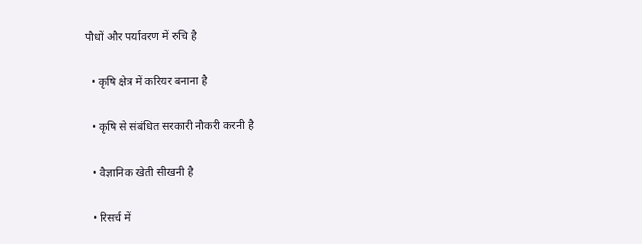पौधों और पर्यावरण में रुचि है

  • कृषि क्षेत्र में करियर बनाना है

  • कृषि से संबंधित सरकारी नौकरी करनी है

  • वैज्ञानिक खेती सीखनी है

  • रिसर्च में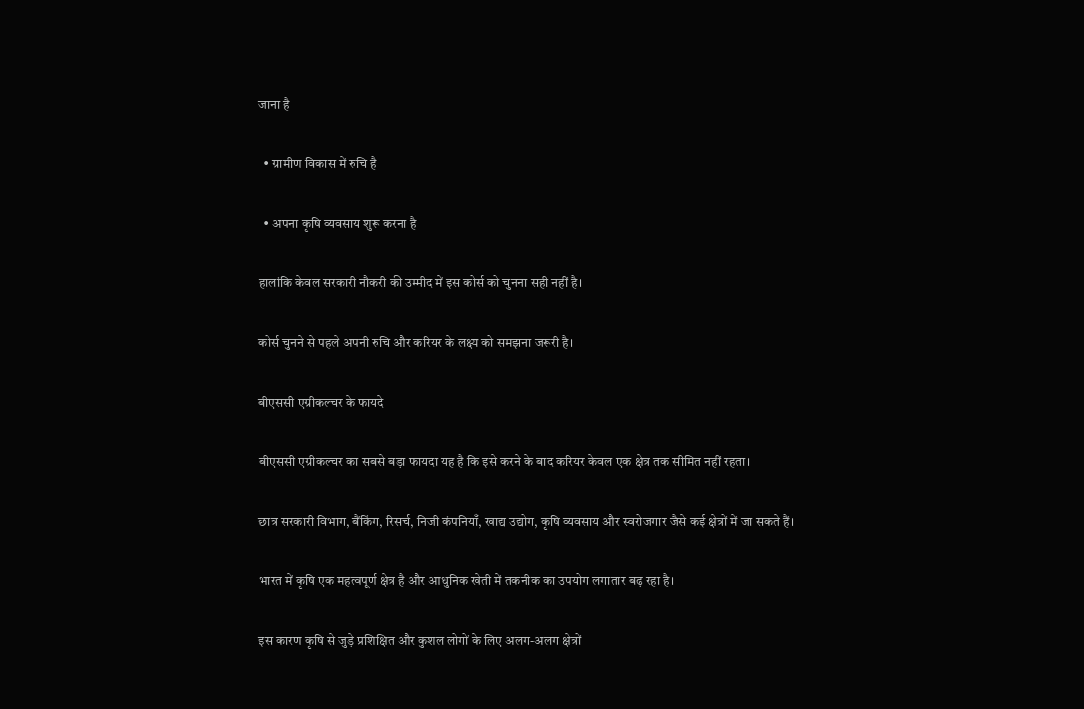जाना है

  • ग्रामीण विकास में रुचि है

  • अपना कृषि व्यवसाय शुरू करना है

हालांकि केवल सरकारी नौकरी की उम्मीद में इस कोर्स को चुनना सही नहीं है।

कोर्स चुनने से पहले अपनी रुचि और करियर के लक्ष्य को समझना जरूरी है।

बीएससी एग्रीकल्चर के फायदे

बीएससी एग्रीकल्चर का सबसे बड़ा फायदा यह है कि इसे करने के बाद करियर केवल एक क्षेत्र तक सीमित नहीं रहता।

छात्र सरकारी विभाग, बैंकिंग, रिसर्च, निजी कंपनियाँ, खाद्य उद्योग, कृषि व्यवसाय और स्वरोजगार जैसे कई क्षेत्रों में जा सकते हैं।

भारत में कृषि एक महत्वपूर्ण क्षेत्र है और आधुनिक खेती में तकनीक का उपयोग लगातार बढ़ रहा है।

इस कारण कृषि से जुड़े प्रशिक्षित और कुशल लोगों के लिए अलग-अलग क्षेत्रों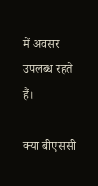में अवसर उपलब्ध रहते हैं।

क्या बीएससी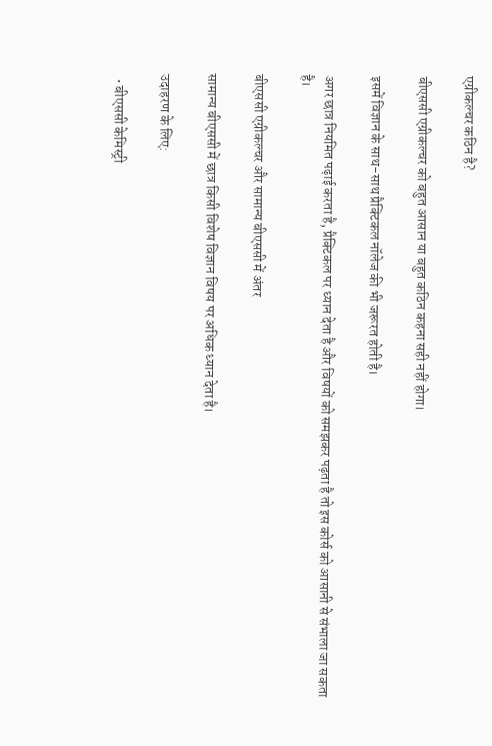एग्रीकल्चर कठिन है?

बीएससी एग्रीकल्चर को बहुत आसान या बहुत कठिन कहना सही नहीं होगा।

इसमें विज्ञान के साथ-साथ प्रैक्टिकल नॉलेज की भी जरूरत होती है।

अगर छात्र नियमित पढ़ाई करता है, प्रैक्टिकल पर ध्यान देता है और विषयों को समझकर पढ़ता है तो इस कोर्स को आसानी से संभाला जा सकता है।

बीएससी एग्रीकल्चर और सामान्य बीएससी में अंतर

सामान्य बीएससी में छात्र किसी विशेष विज्ञान विषय पर अधिक ध्यान देता है।

उदाहरण के लिए:

  • बीएससी केमिस्ट्री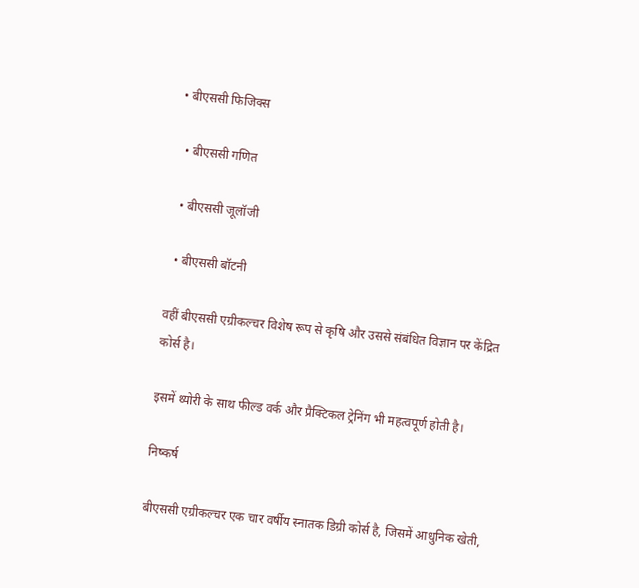• बीएससी फिजिक्स

  • बीएससी गणित

  • बीएससी जूलॉजी

  • बीएससी बॉटनी

वहीं बीएससी एग्रीकल्चर विशेष रूप से कृषि और उससे संबंधित विज्ञान पर केंद्रित कोर्स है।

इसमें थ्योरी के साथ फील्ड वर्क और प्रैक्टिकल ट्रेनिंग भी महत्वपूर्ण होती है।

निष्कर्ष

बीएससी एग्रीकल्चर एक चार वर्षीय स्नातक डिग्री कोर्स है, जिसमें आधुनिक खेती,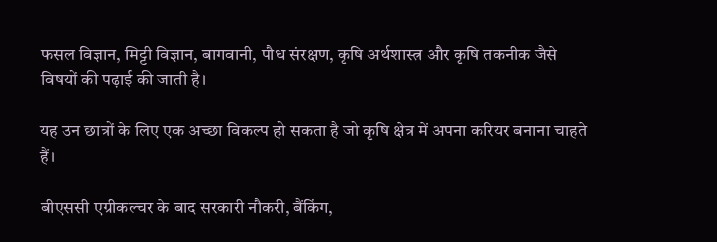फसल विज्ञान, मिट्टी विज्ञान, बागवानी, पौध संरक्षण, कृषि अर्थशास्त्र और कृषि तकनीक जैसे विषयों की पढ़ाई की जाती है।

यह उन छात्रों के लिए एक अच्छा विकल्प हो सकता है जो कृषि क्षेत्र में अपना करियर बनाना चाहते हैं।

बीएससी एग्रीकल्चर के बाद सरकारी नौकरी, बैंकिंग,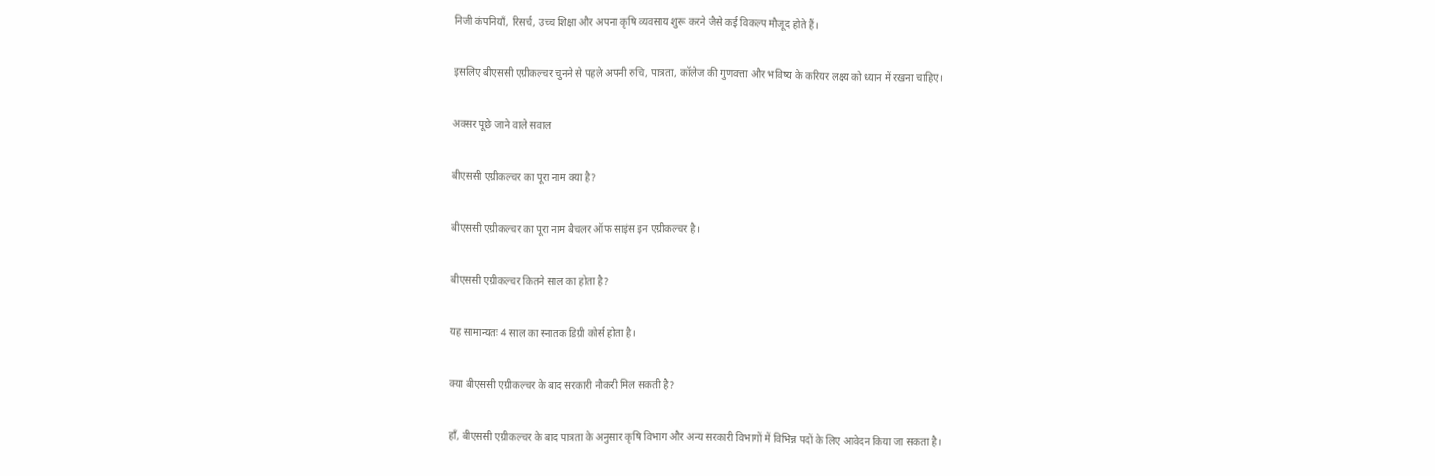निजी कंपनियाँ, रिसर्च, उच्च शिक्षा और अपना कृषि व्यवसाय शुरू करने जैसे कई विकल्प मौजूद होते हैं।

इसलिए बीएससी एग्रीकल्चर चुनने से पहले अपनी रुचि, पात्रता, कॉलेज की गुणवत्ता और भविष्य के करियर लक्ष्य को ध्यान में रखना चाहिए।

अक्सर पूछे जाने वाले सवाल

बीएससी एग्रीकल्चर का पूरा नाम क्या है?

बीएससी एग्रीकल्चर का पूरा नाम बैचलर ऑफ साइंस इन एग्रीकल्चर है।

बीएससी एग्रीकल्चर कितने साल का होता है?

यह सामान्यतः 4 साल का स्नातक डिग्री कोर्स होता है।

क्या बीएससी एग्रीकल्चर के बाद सरकारी नौकरी मिल सकती है?

हाँ, बीएससी एग्रीकल्चर के बाद पात्रता के अनुसार कृषि विभाग और अन्य सरकारी विभागों में विभिन्न पदों के लिए आवेदन किया जा सकता है।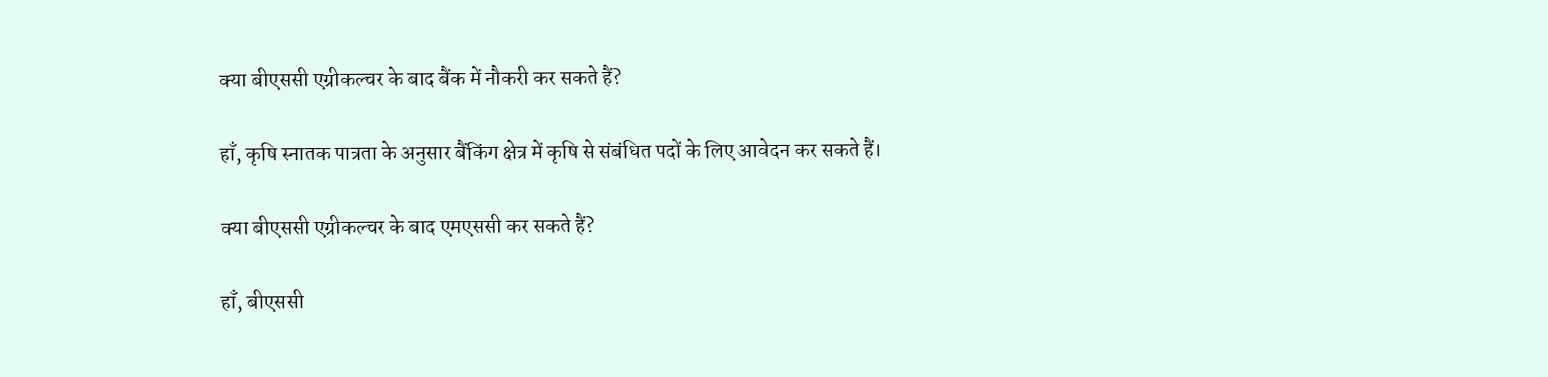क्या बीएससी एग्रीकल्चर के बाद बैंक में नौकरी कर सकते हैं?

हाँ, कृषि स्नातक पात्रता के अनुसार बैंकिंग क्षेत्र में कृषि से संबंधित पदों के लिए आवेदन कर सकते हैं।

क्या बीएससी एग्रीकल्चर के बाद एमएससी कर सकते हैं?

हाँ, बीएससी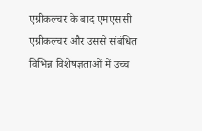एग्रीकल्चर के बाद एमएससी एग्रीकल्चर और उससे संबंधित विभिन्न विशेषज्ञताओं में उच्च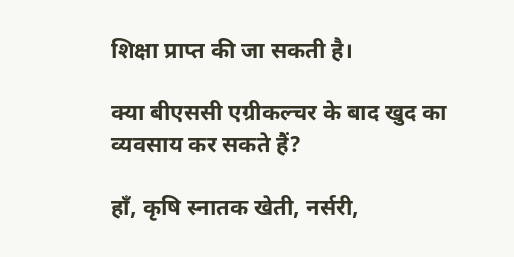शिक्षा प्राप्त की जा सकती है।

क्या बीएससी एग्रीकल्चर के बाद खुद का व्यवसाय कर सकते हैं?

हाँ, कृषि स्नातक खेती, नर्सरी,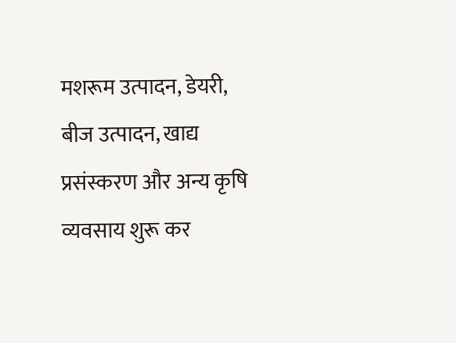मशरूम उत्पादन, डेयरी, बीज उत्पादन, खाद्य प्रसंस्करण और अन्य कृषि व्यवसाय शुरू कर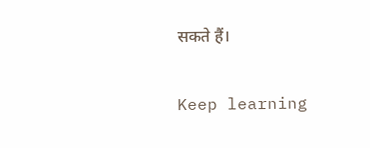सकते हैं।

Keep learning